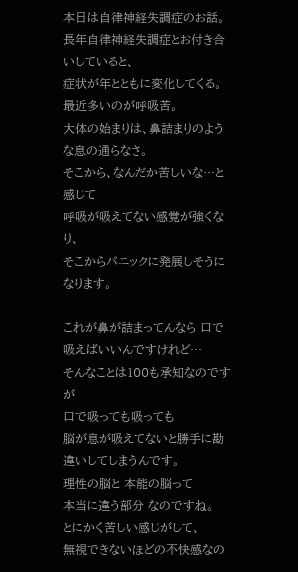本日は自律神経失調症のお話。
長年自律神経失調症とお付き合いしていると、
症状が年とともに変化してくる。
最近多いのが呼吸苦。
大体の始まりは、鼻詰まりのような息の通らなさ。
そこから、なんだか苦しいな…と感じて
呼吸が吸えてない感覚が強くなり、
そこからパニックに発展しそうになります。

これが鼻が詰まってんなら 口で吸えばいいんですけれど…
そんなことは100も承知なのですが
口で吸っても吸っても
脳が息が吸えてないと勝手に勘違いしてしまうんです。
理性の脳と 本能の脳って
本当に違う部分 なのですね。
とにかく苦しい感じがして、
無視できないほどの不快感なの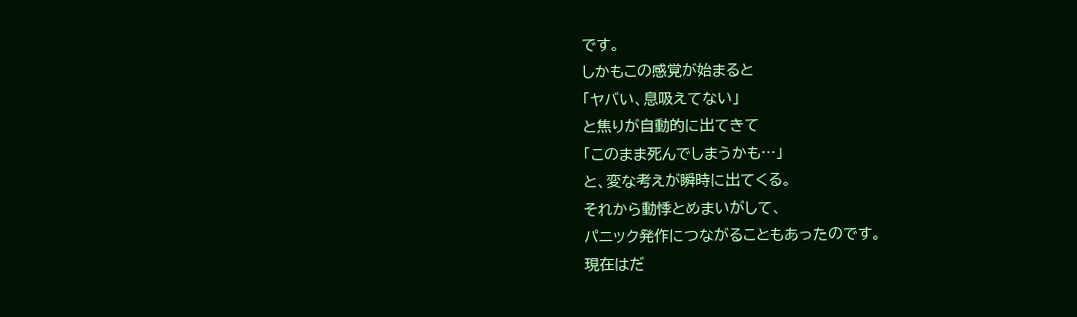です。
しかもこの感覚が始まると
「ヤバい、息吸えてない」
と焦りが自動的に出てきて
「このまま死んでしまうかも…」
と、変な考えが瞬時に出てくる。
それから動悸とめまいがして、
パニック発作につながることもあったのです。
現在はだ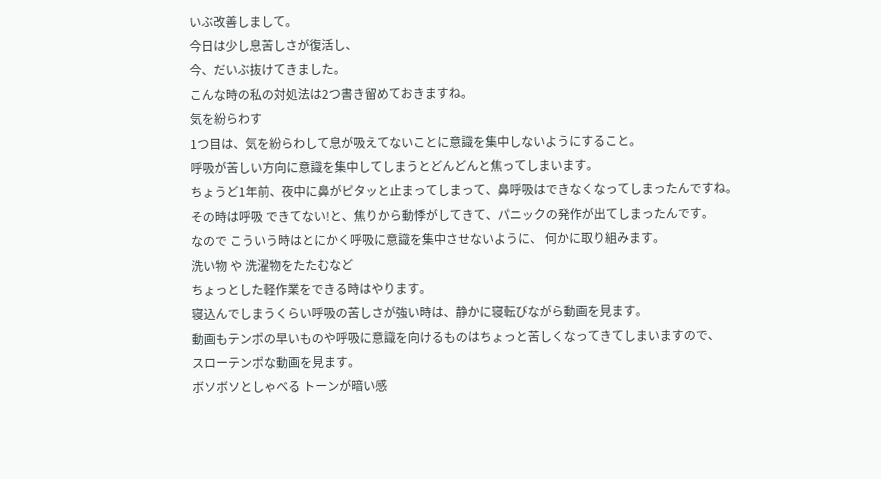いぶ改善しまして。
今日は少し息苦しさが復活し、
今、だいぶ抜けてきました。
こんな時の私の対処法は2つ書き留めておきますね。
気を紛らわす
1つ目は、気を紛らわして息が吸えてないことに意識を集中しないようにすること。
呼吸が苦しい方向に意識を集中してしまうとどんどんと焦ってしまいます。
ちょうど1年前、夜中に鼻がピタッと止まってしまって、鼻呼吸はできなくなってしまったんですね。
その時は呼吸 できてない!と、焦りから動悸がしてきて、パニックの発作が出てしまったんです。
なので こういう時はとにかく呼吸に意識を集中させないように、 何かに取り組みます。
洗い物 や 洗濯物をたたむなど
ちょっとした軽作業をできる時はやります。
寝込んでしまうくらい呼吸の苦しさが強い時は、静かに寝転びながら動画を見ます。
動画もテンポの早いものや呼吸に意識を向けるものはちょっと苦しくなってきてしまいますので、
スローテンポな動画を見ます。
ボソボソとしゃべる トーンが暗い感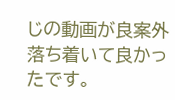じの動画が良案外落ち着いて良かったです。